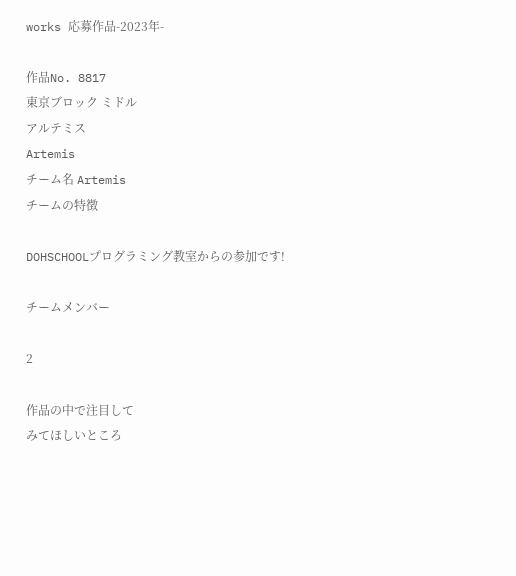works 応募作品-2023年-

作品No. 8817
東京ブロック ミドル
アルテミス
Artemis
チーム名 Artemis
チームの特徴

DOHSCHOOLプログラミング教室からの参加です!

チームメンバー

2

作品の中で注目して
みてほしいところ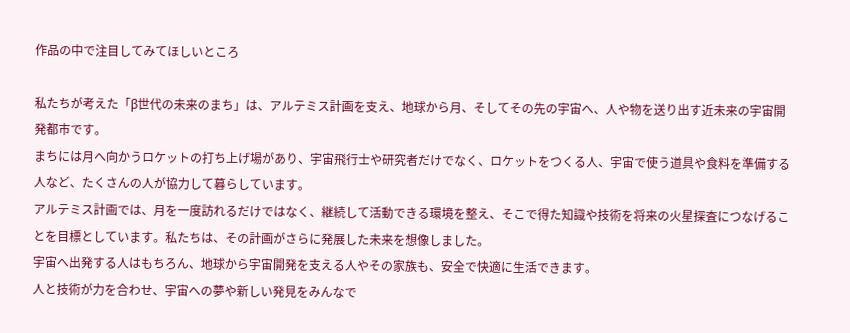作品の中で注目してみてほしいところ

私たちが考えた「β世代の未来のまち」は、アルテミス計画を支え、地球から月、そしてその先の宇宙へ、人や物を送り出す近未来の宇宙開発都市です。
まちには月へ向かうロケットの打ち上げ場があり、宇宙飛行士や研究者だけでなく、ロケットをつくる人、宇宙で使う道具や食料を準備する人など、たくさんの人が協力して暮らしています。
アルテミス計画では、月を一度訪れるだけではなく、継続して活動できる環境を整え、そこで得た知識や技術を将来の火星探査につなげることを目標としています。私たちは、その計画がさらに発展した未来を想像しました。
宇宙へ出発する人はもちろん、地球から宇宙開発を支える人やその家族も、安全で快適に生活できます。
人と技術が力を合わせ、宇宙への夢や新しい発見をみんなで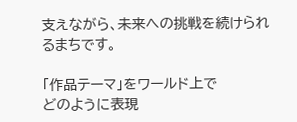支えながら、未来への挑戦を続けられるまちです。

「作品テーマ」をワールド上で
どのように表現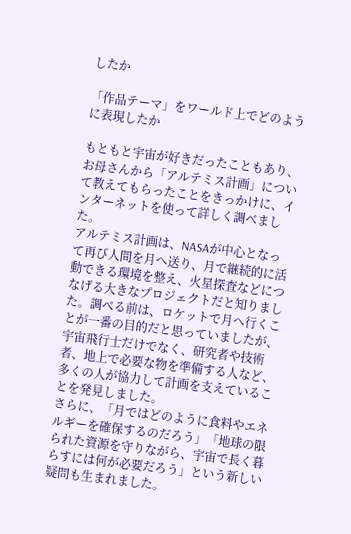したか

「作品テーマ」をワールド上でどのように表現したか

もともと宇宙が好きだったこともあり、お母さんから「アルテミス計画」について教えてもらったことをきっかけに、インターネットを使って詳しく調べました。
アルテミス計画は、NASAが中心となって再び人間を月へ送り、月で継続的に活動できる環境を整え、火星探査などにつなげる大きなプロジェクトだと知りました。調べる前は、ロケットで月へ行くことが一番の目的だと思っていましたが、宇宙飛行士だけでなく、研究者や技術者、地上で必要な物を準備する人など、多くの人が協力して計画を支えていることを発見しました。
さらに、「月ではどのように食料やエネルギーを確保するのだろう」「地球の限られた資源を守りながら、宇宙で長く暮らすには何が必要だろう」という新しい疑問も生まれました。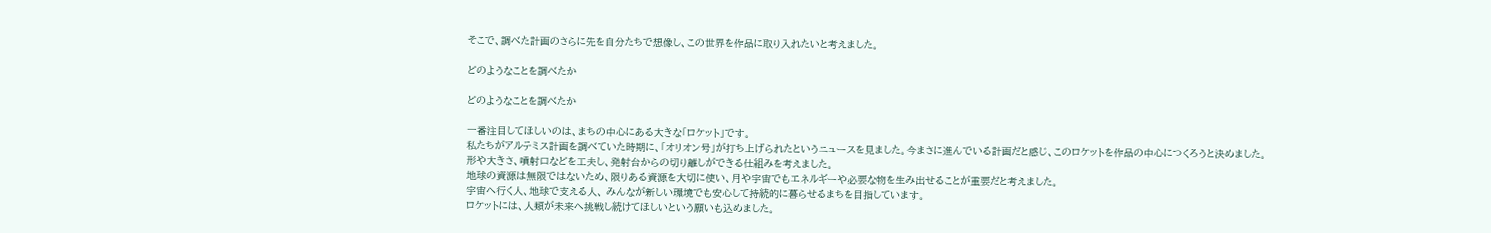そこで、調べた計画のさらに先を自分たちで想像し、この世界を作品に取り入れたいと考えました。

どのようなことを調べたか

どのようなことを調べたか

一番注目してほしいのは、まちの中心にある大きな「ロケット」です。
私たちがアルテミス計画を調べていた時期に、「オリオン号」が打ち上げられたというニュースを見ました。今まさに進んでいる計画だと感じ、このロケットを作品の中心につくろうと決めました。
形や大きさ、噴射口などを工夫し、発射台からの切り離しができる仕組みを考えました。
地球の資源は無限ではないため、限りある資源を大切に使い、月や宇宙でもエネルギーや必要な物を生み出せることが重要だと考えました。
宇宙へ行く人、地球で支える人、 みんなが新しい環境でも安心して持続的に暮らせるまちを目指しています。
ロケットには、人類が未来へ挑戦し続けてほしいという願いも込めました。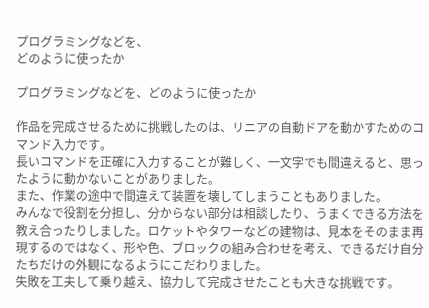プログラミングなどを、
どのように使ったか

プログラミングなどを、どのように使ったか

作品を完成させるために挑戦したのは、リニアの自動ドアを動かすためのコマンド入力です。
長いコマンドを正確に入力することが難しく、一文字でも間違えると、思ったように動かないことがありました。
また、作業の途中で間違えて装置を壊してしまうこともありました。
みんなで役割を分担し、分からない部分は相談したり、うまくできる方法を教え合ったりしました。ロケットやタワーなどの建物は、見本をそのまま再現するのではなく、形や色、ブロックの組み合わせを考え、できるだけ自分たちだけの外観になるようにこだわりました。
失敗を工夫して乗り越え、協力して完成させたことも大きな挑戦です。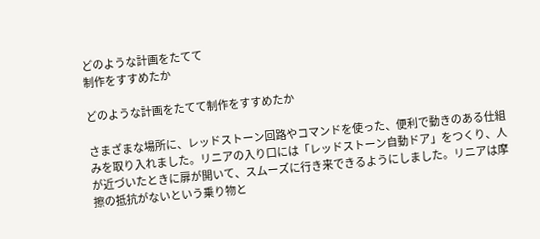どのような計画をたてて
制作をすすめたか

どのような計画をたてて制作をすすめたか

さまざまな場所に、レッドストーン回路やコマンドを使った、便利で動きのある仕組みを取り入れました。リニアの入り口には「レッドストーン自動ドア」をつくり、人が近づいたときに扉が開いて、スムーズに行き来できるようにしました。リニアは摩擦の抵抗がないという乗り物と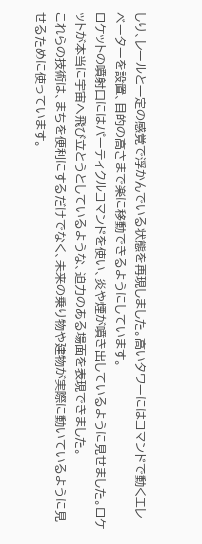しり、レールと一定の感覚で浮かんでいる状態を再現しました。高いタワーにはコマンドで動くエレベーターを設置、目的の高さまで楽に移動できるようにしています。
ロケットの噴射口にはパーティクルコマンドを使い、炎や煙が噴き出しているように見せました。ロケットが本当に宇宙へ飛び立とうとしているような、迫力のある場面を表現できました。
これらの技術は、まちを便利にするだけでなく、未来の乗り物や建物が実際に動いているように見せるために使っています。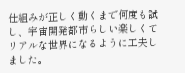仕組みが正しく動くまで何度も試し、宇宙開発都市らしい楽しくてリアルな世界になるように工夫しました。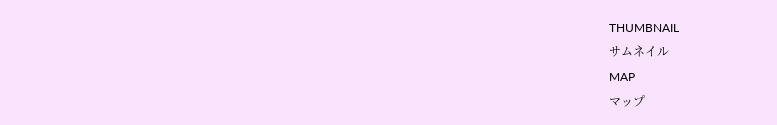THUMBNAIL
サムネイル
MAP
マップ